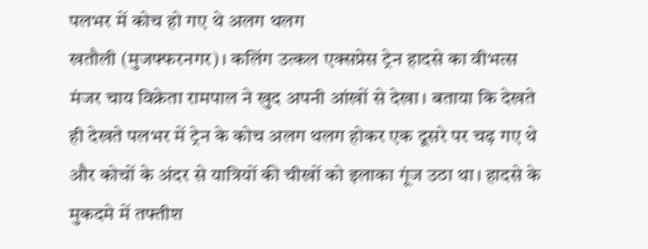पलभर में कोच हो गए थे अलग थलग
खतौली (मुजफ्फरनगर)। कलिंग उत्कल एक्सप्रेस ट्रेन हादसे का वीभत्स मंजर चाय विक्रेता रामपाल ने खुद अपनी आंखों से देखा। बताया कि देखते ही देखते पलभर में ट्रेन के कोच अलग थलग होकर एक दूसरे पर चढ़ गए थे और कोचों के अंदर से यात्रियों की चीखों को इलाका गूंज उठा था। हादसे के मुकदमे में तफ्तीश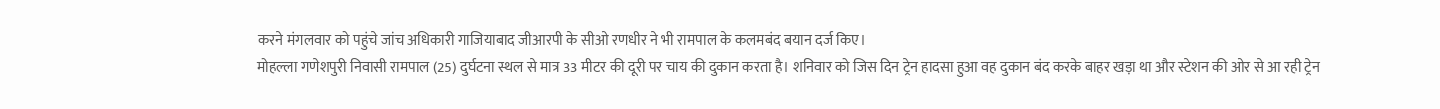करने मंगलवार को पहुंचे जांच अधिकारी गाजियाबाद जीआरपी के सीओ रणधीर ने भी रामपाल के कलमबंद बयान दर्ज किए।
मोहल्ला गणेशपुरी निवासी रामपाल (25) दुर्घटना स्थल से मात्र 33 मीटर की दूरी पर चाय की दुकान करता है। शनिवार को जिस दिन ट्रेन हादसा हुआ वह दुकान बंद करके बाहर खड़ा था और स्टेशन की ओर से आ रही ट्रेन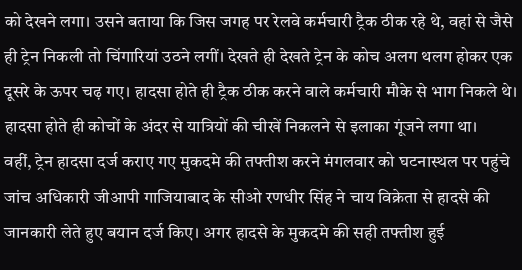को देखने लगा। उसने बताया कि जिस जगह पर रेलवे कर्मचारी ट्रैक ठीक रहे थे, वहां से जैसे ही ट्रेन निकली तो चिंगारियां उठने लगीं। देखते ही देखते ट्रेन के कोच अलग थलग होकर एक दूसरे के ऊपर चढ़ गए। हादसा होते ही ट्रैक ठीक करने वाले कर्मचारी मौके से भाग निकले थे। हादसा होते ही कोचों के अंदर से यात्रियों की चीखें निकलने से इलाका गूंजने लगा था।
वहीं, ट्रेन हादसा दर्ज कराए गए मुकदमे की तफ्तीश करने मंगलवार को घटनास्थल पर पहुंचे जांच अधिकारी जीआपी गाजियाबाद के सीओ रणधीर सिंह ने चाय विक्रेता से हादसे की जानकारी लेते हुए बयान दर्ज किए। अगर हादसे के मुकदमे की सही तफ्तीश हुई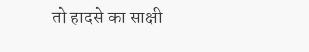तो हादसे का साक्षी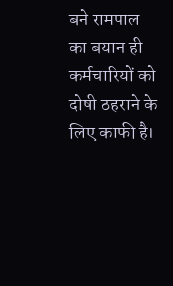बने रामपाल का बयान ही कर्मचारियों को दोषी ठहराने के लिए काफी है।